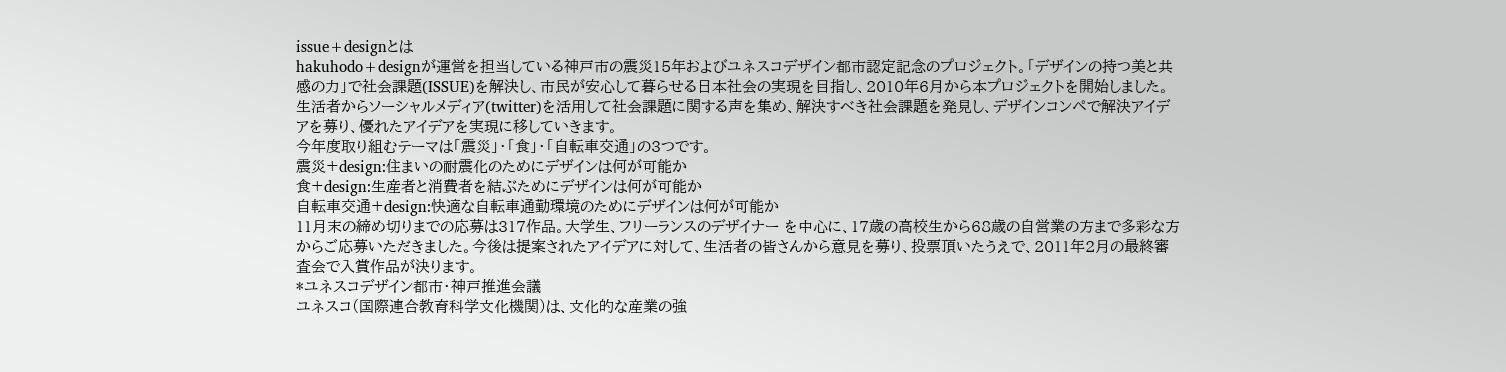issue+designとは
hakuhodo+designが運営を担当している神戸市の震災15年およびユネスコデザイン都市認定記念のプロジェクト。「デザインの持つ美と共感の力」で社会課題(ISSUE)を解決し、市民が安心して暮らせる日本社会の実現を目指し、2010年6月から本プロジェクトを開始しました。
生活者からソーシャルメディア(twitter)を活用して社会課題に関する声を集め、解決すべき社会課題を発見し、デザインコンペで解決アイデアを募り、優れたアイデアを実現に移していきます。
今年度取り組むテーマは「震災」・「食」・「自転車交通」の3つです。
震災+design:住まいの耐震化のためにデザインは何が可能か
食+design:生産者と消費者を結ぶためにデザインは何が可能か
自転車交通+design:快適な自転車通勤環境のためにデザインは何が可能か
11月末の締め切りまでの応募は317作品。大学生、フリーランスのデザイナー を中心に、17歳の高校生から68歳の自営業の方まで多彩な方からご応募いただきました。今後は提案されたアイデアに対して、生活者の皆さんから意見を募り、投票頂いたうえで、2011年2月の最終審査会で入賞作品が決ります。
*ユネスコデザイン都市・神戸推進会議
ユネスコ(国際連合教育科学文化機関)は、文化的な産業の強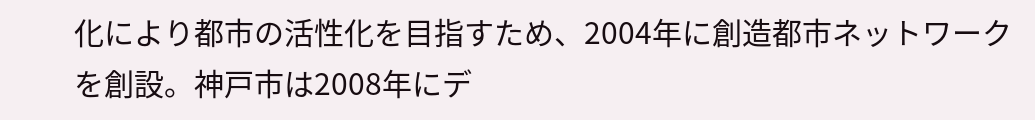化により都市の活性化を目指すため、2004年に創造都市ネットワークを創設。神戸市は2008年にデ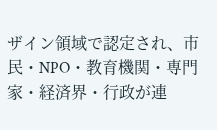ザイン領域で認定され、市民・NPO・教育機関・専門家・経済界・行政が連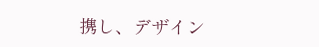携し、デザイン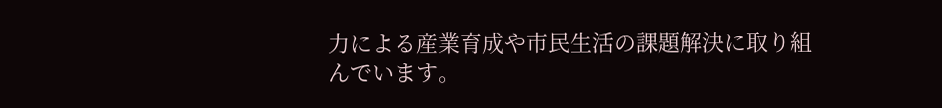力による産業育成や市民生活の課題解決に取り組んでいます。